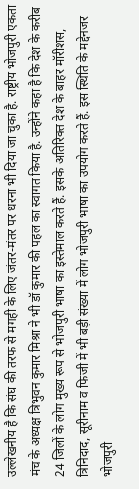उल्लेखनीय है कि संघ की तरफ से मगही के लिए जंतर-मंतर पर धरना भी दिया जा चुका है. राष्ट्रीय भोजपुरी एकता मंच के अध्यक्ष त्रिभुवन कुमार मिश्रा ने भी डॉ कुमार की पहल का स्वागत किया है. उन्होंने कहा है कि देश के करीब 24 जिलों के लोग मुख्य रूप से भोजपुरी भाषा का इस्तेमाल करते हैं. इसके अतिरिक्त देश के बाहर मॉरीशस, त्रिनिदाद, सूरीनाम व फिजी में भी बड़ी संख्या में लोग भोजपुरी भाषा का उपयोग करते हैं. इस स्थिति के मद्देनजर भोजपुरी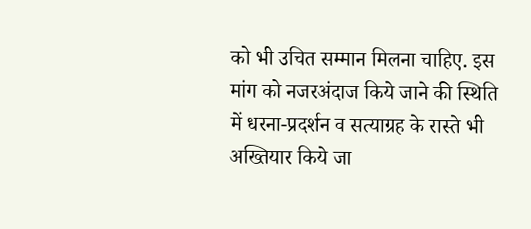को भी उचित सम्मान मिलना चाहिए. इस मांग को नजरअंदाज किये जाने की स्थिति में धरना-प्रदर्शन व सत्याग्रह के रास्ते भी अख्तियार किये जा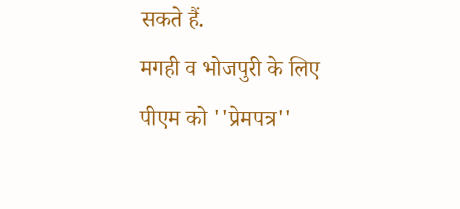सकते हैं.
मगही व भोजपुरी के लिए पीएम को ''प्रेमपत्र''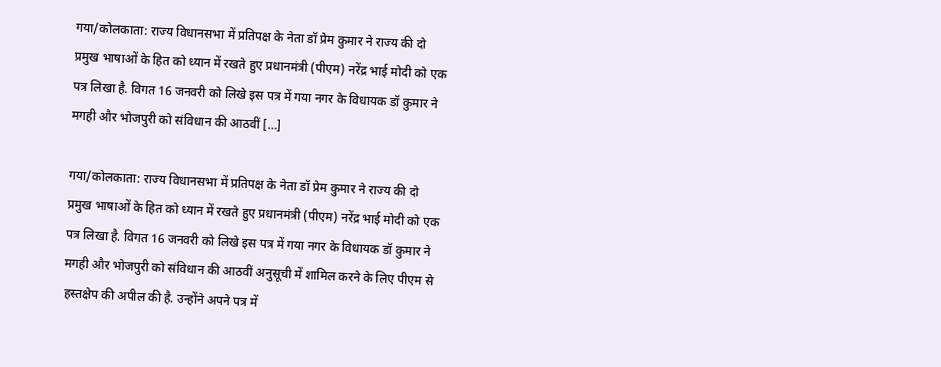गया/कोलकाता: राज्य विधानसभा में प्रतिपक्ष के नेता डॉ प्रेम कुमार ने राज्य की दो प्रमुख भाषाओं के हित को ध्यान में रखते हुए प्रधानमंत्री (पीएम) नरेंद्र भाई मोदी को एक पत्र लिखा है. विगत 16 जनवरी को लिखे इस पत्र में गया नगर के विधायक डॉ कुमार ने मगही और भोजपुरी को संविधान की आठवीं […]

गया/कोलकाता: राज्य विधानसभा में प्रतिपक्ष के नेता डॉ प्रेम कुमार ने राज्य की दो प्रमुख भाषाओं के हित को ध्यान में रखते हुए प्रधानमंत्री (पीएम) नरेंद्र भाई मोदी को एक पत्र लिखा है. विगत 16 जनवरी को लिखे इस पत्र में गया नगर के विधायक डॉ कुमार ने मगही और भोजपुरी को संविधान की आठवीं अनुसूची में शामिल करने के लिए पीएम से हस्तक्षेप की अपील की है. उन्होंने अपने पत्र में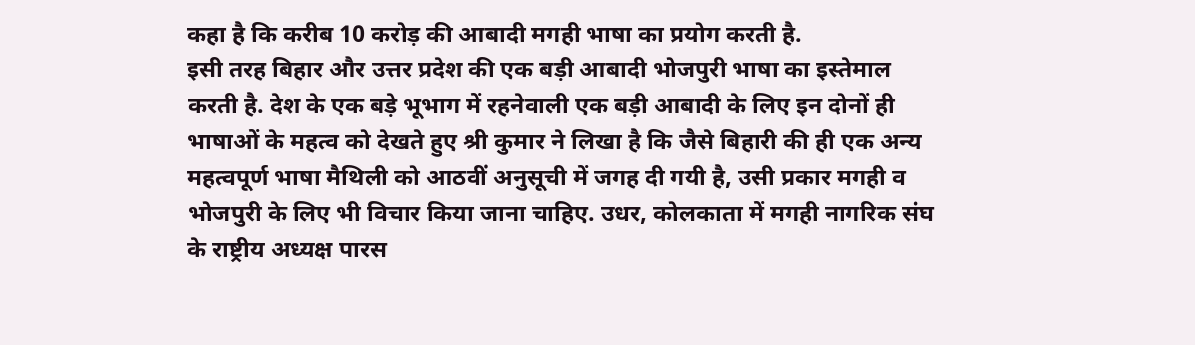कहा है कि करीब 10 करोड़ की आबादी मगही भाषा का प्रयोग करती है.
इसी तरह बिहार और उत्तर प्रदेश की एक बड़ी आबादी भोजपुरी भाषा का इस्तेमाल करती है. देश के एक बड़े भूभाग में रहनेवाली एक बड़ी आबादी के लिए इन दोनों ही भाषाओं के महत्व को देखते हुए श्री कुमार ने लिखा है कि जैसे बिहारी की ही एक अन्य महत्वपूर्ण भाषा मैथिली को आठवीं अनुसूची में जगह दी गयी है, उसी प्रकार मगही व भोजपुरी के लिए भी विचार किया जाना चाहिए. उधर, कोलकाता में मगही नागरिक संघ के राष्ट्रीय अध्यक्ष पारस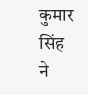कुमार सिंह ने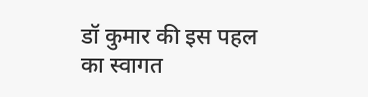डॉ कुमार की इस पहल का स्वागत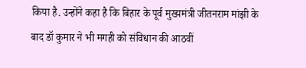किया है. उन्होंने कहा है कि बिहार के पूर्व मुख्यमंत्री जीतनराम मांझी के बाद डॉ कुमार ने भी मगही को संविधान की आठवीं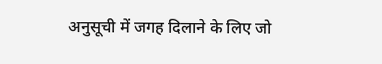अनुसूची में जगह दिलाने के लिए जो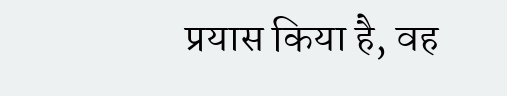प्रयास किया है, वह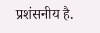प्रशंसनीय है.